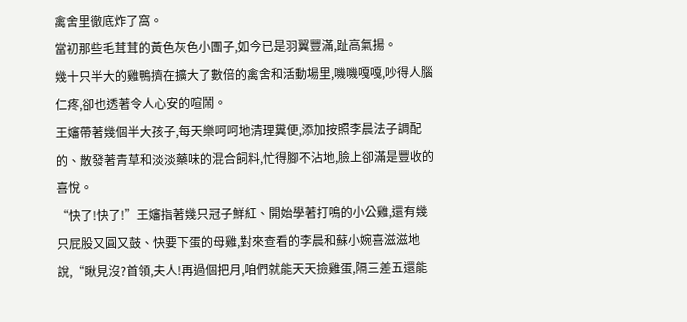禽舍里徹底炸了窩。
當初那些毛茸茸的黃色灰色小團子,如今已是羽翼豐滿,趾高氣揚。
幾十只半大的雞鴨擠在擴大了數倍的禽舍和活動場里,嘰嘰嘎嘎,吵得人腦仁疼,卻也透著令人心安的喧鬧。
王嬸帶著幾個半大孩子,每天樂呵呵地清理糞便,添加按照李晨法子調配的、散發著青草和淡淡藥味的混合飼料,忙得腳不沾地,臉上卻滿是豐收的喜悅。
“快了!快了!”王嬸指著幾只冠子鮮紅、開始學著打鳴的小公雞,還有幾只屁股又圓又鼓、快要下蛋的母雞,對來查看的李晨和蘇小婉喜滋滋地說,“瞅見沒?首領,夫人!再過個把月,咱們就能天天撿雞蛋,隔三差五還能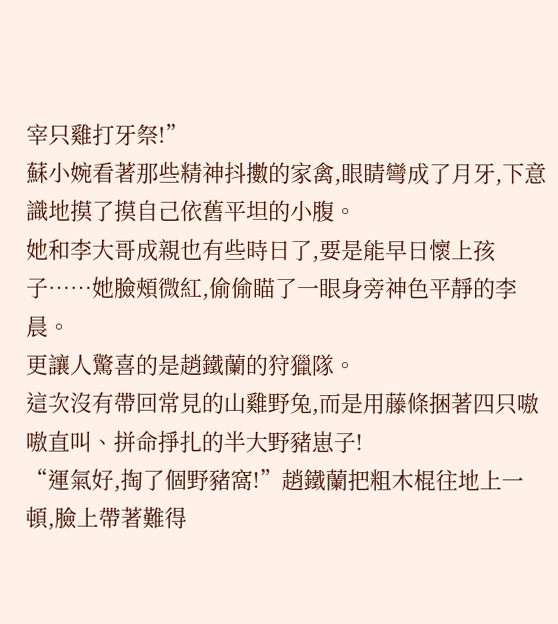宰只雞打牙祭!”
蘇小婉看著那些精神抖擻的家禽,眼睛彎成了月牙,下意識地摸了摸自己依舊平坦的小腹。
她和李大哥成親也有些時日了,要是能早日懷上孩子……她臉頰微紅,偷偷瞄了一眼身旁神色平靜的李晨。
更讓人驚喜的是趙鐵蘭的狩獵隊。
這次沒有帶回常見的山雞野兔,而是用藤條捆著四只嗷嗷直叫、拼命掙扎的半大野豬崽子!
“運氣好,掏了個野豬窩!”趙鐵蘭把粗木棍往地上一頓,臉上帶著難得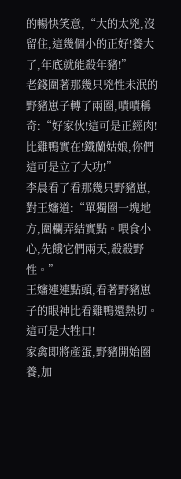的暢快笑意,“大的太兇,沒留住,這幾個小的正好!養大了,年底就能殺年豬!”
老錢圍著那幾只兇性未泯的野豬崽子轉了兩圈,嘖嘖稱奇:“好家伙!這可是正經肉!比雞鴨實在!鐵蘭姑娘,你們這可是立了大功!”
李晨看了看那幾只野豬崽,對王嬸道:“單獨圈一塊地方,圍欄弄結實點。喂食小心,先餓它們兩天,殺殺野性。”
王嬸連連點頭,看著野豬崽子的眼神比看雞鴨還熱切。
這可是大牲口!
家禽即將產蛋,野豬開始圈養,加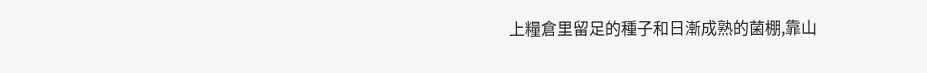上糧倉里留足的種子和日漸成熟的菌棚,靠山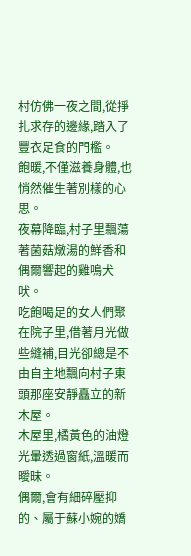村仿佛一夜之間,從掙扎求存的邊緣,踏入了豐衣足食的門檻。
飽暖,不僅滋養身體,也悄然催生著別樣的心思。
夜幕降臨,村子里飄蕩著菌菇燉湯的鮮香和偶爾響起的雞鳴犬吠。
吃飽喝足的女人們聚在院子里,借著月光做些縫補,目光卻總是不由自主地飄向村子東頭那座安靜矗立的新木屋。
木屋里,橘黃色的油燈光暈透過窗紙,溫暖而曖昧。
偶爾,會有細碎壓抑的、屬于蘇小婉的嬌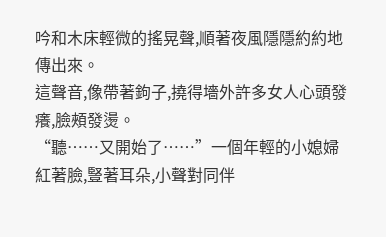吟和木床輕微的搖晃聲,順著夜風隱隱約約地傳出來。
這聲音,像帶著鉤子,撓得墻外許多女人心頭發癢,臉頰發燙。
“聽……又開始了……”一個年輕的小媳婦紅著臉,豎著耳朵,小聲對同伴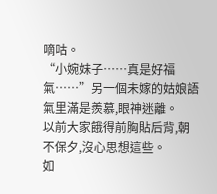嘀咕。
“小婉妹子……真是好福氣……”另一個未嫁的姑娘語氣里滿是羨慕,眼神迷離。
以前大家餓得前胸貼后背,朝不保夕,沒心思想這些。
如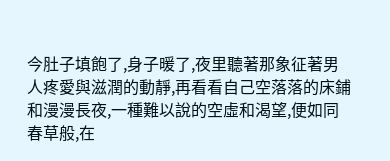今肚子填飽了,身子暖了,夜里聽著那象征著男人疼愛與滋潤的動靜,再看看自己空落落的床鋪和漫漫長夜,一種難以說的空虛和渴望,便如同春草般,在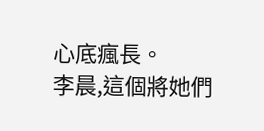心底瘋長。
李晨,這個將她們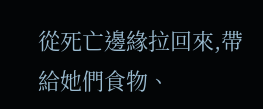從死亡邊緣拉回來,帶給她們食物、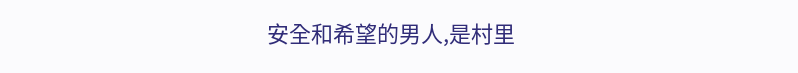安全和希望的男人,是村里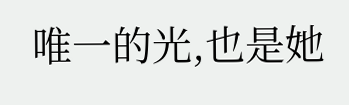唯一的光,也是她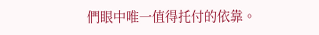們眼中唯一值得托付的依靠。